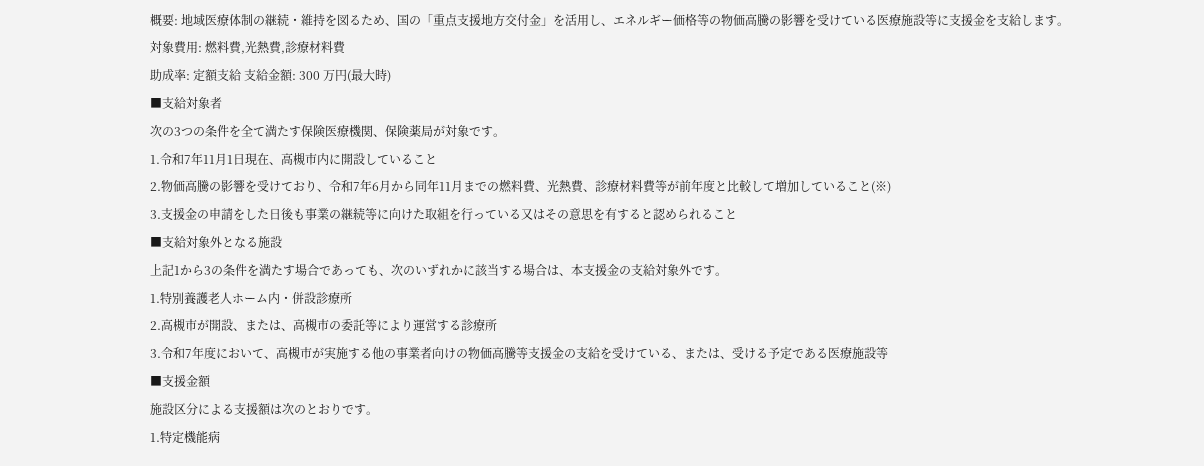概要: 地域医療体制の継続・維持を図るため、国の「重点支援地方交付金」を活用し、エネルギー価格等の物価高騰の影響を受けている医療施設等に支援金を支給します。
対象費用: 燃料費,光熱費,診療材料費
助成率: 定額支給 支給金額: 300 万円(最大時)
■支給対象者
次の3つの条件を全て満たす保険医療機関、保険薬局が対象です。
1.令和7年11月1日現在、高槻市内に開設していること
2.物価高騰の影響を受けており、令和7年6月から同年11月までの燃料費、光熱費、診療材料費等が前年度と比較して増加していること(※)
3.支援金の申請をした日後も事業の継続等に向けた取組を行っている又はその意思を有すると認められること
■支給対象外となる施設
上記1から3の条件を満たす場合であっても、次のいずれかに該当する場合は、本支援金の支給対象外です。
1.特別養護老人ホーム内・併設診療所
2.高槻市が開設、または、高槻市の委託等により運営する診療所
3.令和7年度において、高槻市が実施する他の事業者向けの物価高騰等支援金の支給を受けている、または、受ける予定である医療施設等
■支援金額
施設区分による支援額は次のとおりです。
1.特定機能病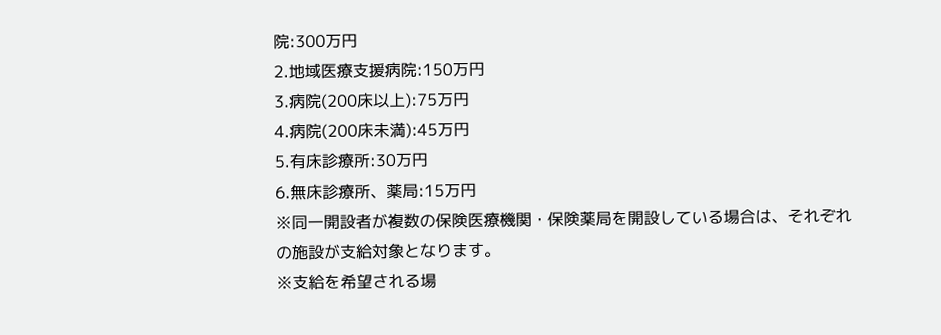院:300万円
2.地域医療支援病院:150万円
3.病院(200床以上):75万円
4.病院(200床未満):45万円
5.有床診療所:30万円
6.無床診療所、薬局:15万円
※同一開設者が複数の保険医療機関・保険薬局を開設している場合は、それぞれの施設が支給対象となります。
※支給を希望される場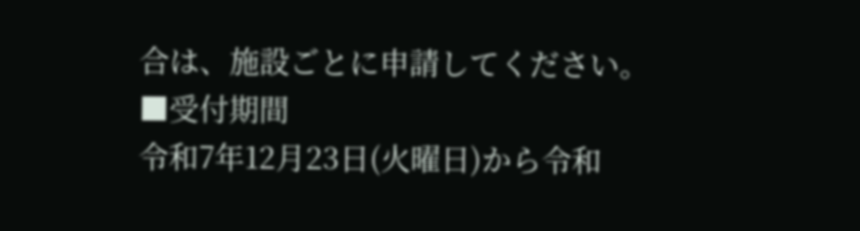合は、施設ごとに申請してください。
■受付期間
令和7年12月23日(火曜日)から令和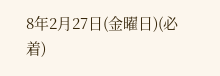8年2月27日(金曜日)(必着)